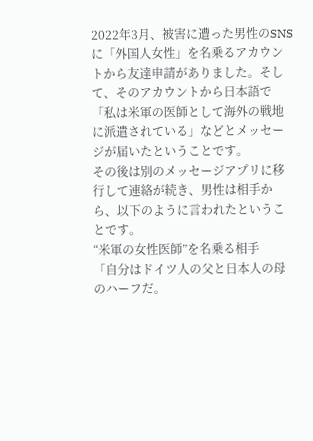2022年3月、被害に遭った男性のSNSに「外国人女性」を名乗るアカウントから友達申請がありました。そして、そのアカウントから日本語で「私は米軍の医師として海外の戦地に派遣されている」などとメッセージが届いたということです。
その後は別のメッセージアプリに移行して連絡が続き、男性は相手から、以下のように言われたということです。
“米軍の女性医師”を名乗る相手
「自分はドイツ人の父と日本人の母のハーフだ。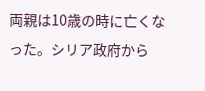両親は10歳の時に亡くなった。シリア政府から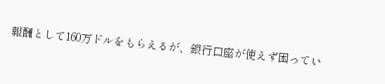報酬として160万ドルをもらえるが、銀行口座が使えず困ってい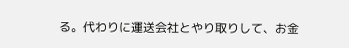る。代わりに運送会社とやり取りして、お金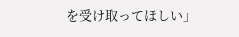を受け取ってほしい」